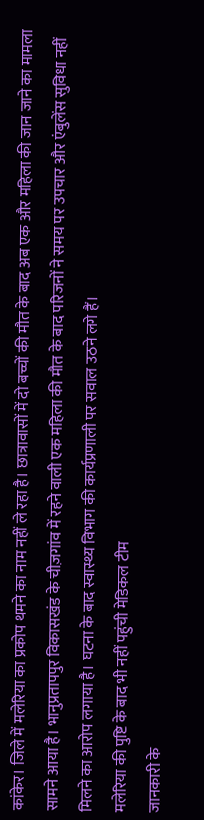कांकेर। जिले में मलेरिया का प्रकोप थमने का नाम नहीं ले रहा है। छात्रावासों में दो बच्चों की मौत के बाद अब एक और महिला की जान जाने का मामला सामने आया है। भानुप्रतापपुर विकासखंड के चीज़गांव में रहने वाली एक महिला की मौत के बाद परिजनों ने समय पर उपचार और एंबुलेंस सुविधा नहीं मिलने का आरोप लगाया है। घटना के बाद स्वास्थ्य विभाग की कार्यप्रणाली पर सवाल उठने लगे हैं।
मलेरिया की पुष्टि के बाद भी नहीं पहुंची मेडिकल टीम
जानकारी के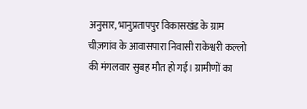अनुसार, भानुप्रतापपुर विकासखंड के ग्राम चीज़गांव के आवासपारा निवासी राकेश्वरी कल्लो की मंगलवार सुबह मौत हो गई। ग्रामीणों का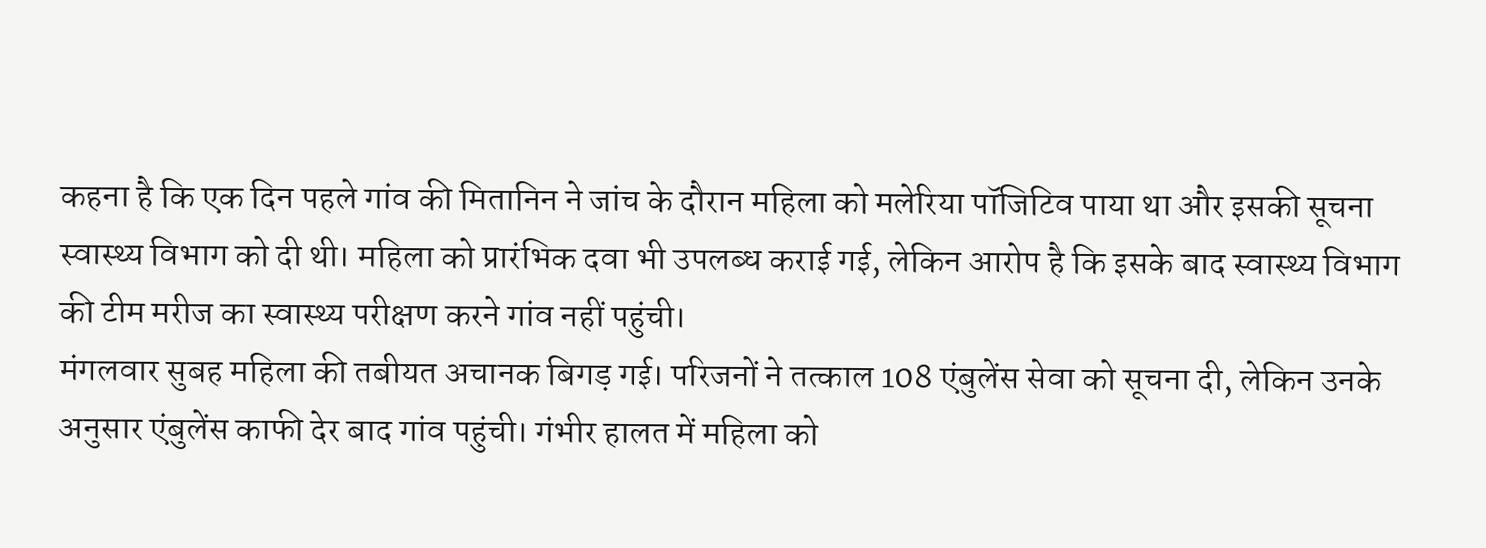कहना है कि एक दिन पहले गांव की मितानिन ने जांच के दौरान महिला को मलेरिया पॉजिटिव पाया था और इसकी सूचना स्वास्थ्य विभाग को दी थी। महिला को प्रारंभिक दवा भी उपलब्ध कराई गई, लेकिन आरोप है कि इसके बाद स्वास्थ्य विभाग की टीम मरीज का स्वास्थ्य परीक्षण करने गांव नहीं पहुंची।
मंगलवार सुबह महिला की तबीयत अचानक बिगड़ गई। परिजनों ने तत्काल 108 एंबुलेंस सेवा को सूचना दी, लेकिन उनके अनुसार एंबुलेंस काफी देर बाद गांव पहुंची। गंभीर हालत में महिला को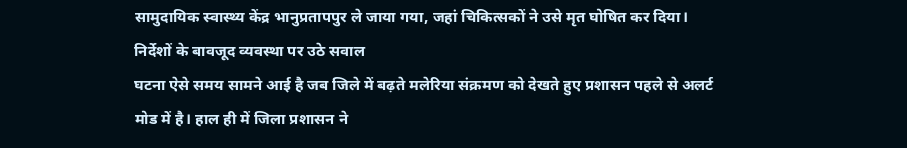सामुदायिक स्वास्थ्य केंद्र भानुप्रतापपुर ले जाया गया, जहां चिकित्सकों ने उसे मृत घोषित कर दिया।
निर्देशों के बावजूद व्यवस्था पर उठे सवाल
घटना ऐसे समय सामने आई है जब जिले में बढ़ते मलेरिया संक्रमण को देखते हुए प्रशासन पहले से अलर्ट मोड में है। हाल ही में जिला प्रशासन ने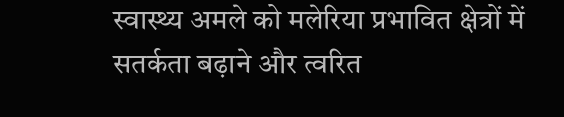स्वास्थ्य अमले को मलेरिया प्रभावित क्षेत्रों में सतर्कता बढ़ाने और त्वरित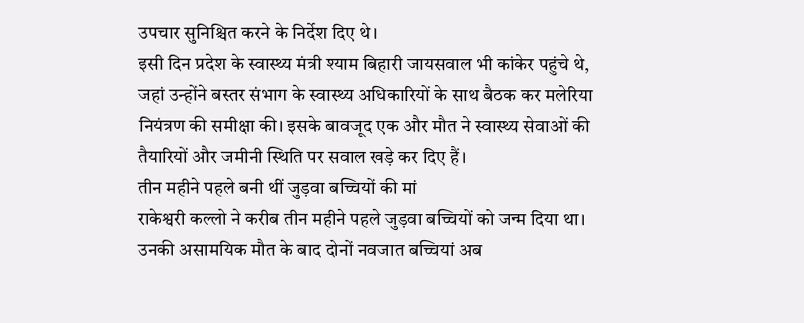उपचार सुनिश्चित करने के निर्देश दिए थे।
इसी दिन प्रदेश के स्वास्थ्य मंत्री श्याम बिहारी जायसवाल भी कांकेर पहुंचे थे, जहां उन्होंने बस्तर संभाग के स्वास्थ्य अधिकारियों के साथ बैठक कर मलेरिया नियंत्रण की समीक्षा की। इसके बावजूद एक और मौत ने स्वास्थ्य सेवाओं की तैयारियों और जमीनी स्थिति पर सवाल खड़े कर दिए हैं।
तीन महीने पहले बनी थीं जुड़वा बच्चियों की मां
राकेश्वरी कल्लो ने करीब तीन महीने पहले जुड़वा बच्चियों को जन्म दिया था। उनकी असामयिक मौत के बाद दोनों नवजात बच्चियां अब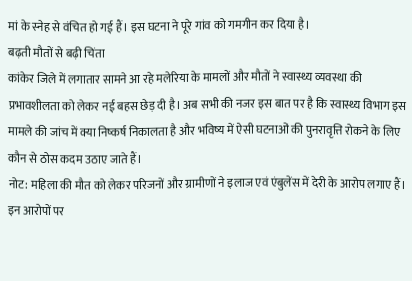मां के स्नेह से वंचित हो गई हैं। इस घटना ने पूरे गांव को गमगीन कर दिया है।
बढ़ती मौतों से बढ़ी चिंता
कांकेर जिले में लगातार सामने आ रहे मलेरिया के मामलों और मौतों ने स्वास्थ्य व्यवस्था की प्रभावशीलता को लेकर नई बहस छेड़ दी है। अब सभी की नजर इस बात पर है कि स्वास्थ्य विभाग इस मामले की जांच में क्या निष्कर्ष निकालता है और भविष्य में ऐसी घटनाओं की पुनरावृत्ति रोकने के लिए कौन से ठोस कदम उठाए जाते हैं।
नोट: महिला की मौत को लेकर परिजनों और ग्रामीणों ने इलाज एवं एंबुलेंस में देरी के आरोप लगाए हैं। इन आरोपों पर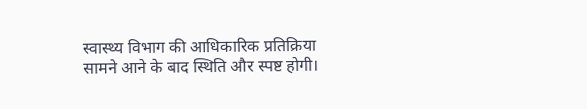स्वास्थ्य विभाग की आधिकारिक प्रतिक्रिया सामने आने के बाद स्थिति और स्पष्ट होगी।